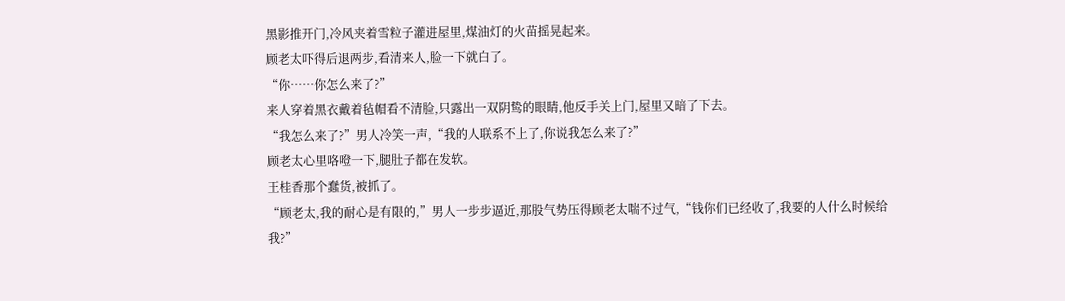黑影推开门,冷风夹着雪粒子灌进屋里,煤油灯的火苗摇晃起来。
顾老太吓得后退两步,看清来人,脸一下就白了。
“你……你怎么来了?”
来人穿着黑衣戴着毡帽看不清脸,只露出一双阴鸷的眼睛,他反手关上门,屋里又暗了下去。
“我怎么来了?”男人冷笑一声,“我的人联系不上了,你说我怎么来了?”
顾老太心里咯噔一下,腿肚子都在发软。
王桂香那个蠢货,被抓了。
“顾老太,我的耐心是有限的,”男人一步步逼近,那股气势压得顾老太喘不过气,“钱你们已经收了,我要的人什么时候给我?”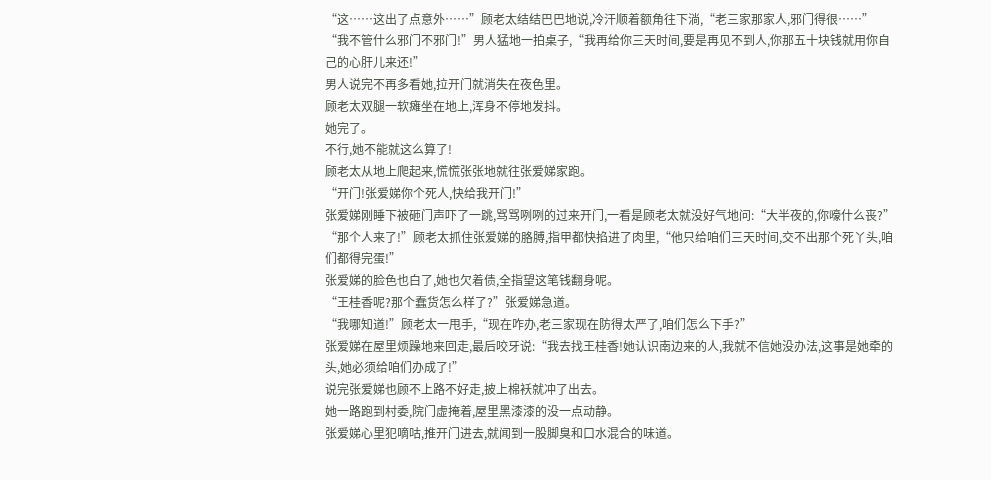“这……这出了点意外……”顾老太结结巴巴地说,冷汗顺着额角往下淌,“老三家那家人,邪门得很……”
“我不管什么邪门不邪门!”男人猛地一拍桌子,“我再给你三天时间,要是再见不到人,你那五十块钱就用你自己的心肝儿来还!”
男人说完不再多看她,拉开门就消失在夜色里。
顾老太双腿一软瘫坐在地上,浑身不停地发抖。
她完了。
不行,她不能就这么算了!
顾老太从地上爬起来,慌慌张张地就往张爱娣家跑。
“开门!张爱娣你个死人,快给我开门!”
张爱娣刚睡下被砸门声吓了一跳,骂骂咧咧的过来开门,一看是顾老太就没好气地问:“大半夜的,你嚎什么丧?”
“那个人来了!”顾老太抓住张爱娣的胳膊,指甲都快掐进了肉里,“他只给咱们三天时间,交不出那个死丫头,咱们都得完蛋!”
张爱娣的脸色也白了,她也欠着债,全指望这笔钱翻身呢。
“王桂香呢?那个蠢货怎么样了?”张爱娣急道。
“我哪知道!”顾老太一甩手,“现在咋办,老三家现在防得太严了,咱们怎么下手?”
张爱娣在屋里烦躁地来回走,最后咬牙说:“我去找王桂香!她认识南边来的人,我就不信她没办法,这事是她牵的头,她必须给咱们办成了!”
说完张爱娣也顾不上路不好走,披上棉袄就冲了出去。
她一路跑到村委,院门虚掩着,屋里黑漆漆的没一点动静。
张爱娣心里犯嘀咕,推开门进去,就闻到一股脚臭和口水混合的味道。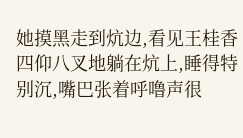她摸黑走到炕边,看见王桂香四仰八叉地躺在炕上,睡得特别沉,嘴巴张着呼噜声很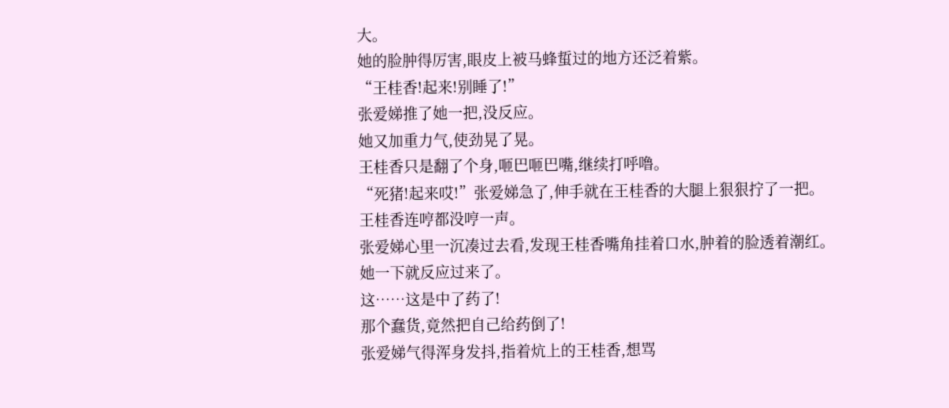大。
她的脸肿得厉害,眼皮上被马蜂蜇过的地方还泛着紫。
“王桂香!起来!别睡了!”
张爱娣推了她一把,没反应。
她又加重力气,使劲晃了晃。
王桂香只是翻了个身,咂巴咂巴嘴,继续打呼噜。
“死猪!起来哎!”张爱娣急了,伸手就在王桂香的大腿上狠狠拧了一把。
王桂香连哼都没哼一声。
张爱娣心里一沉凑过去看,发现王桂香嘴角挂着口水,肿着的脸透着潮红。
她一下就反应过来了。
这……这是中了药了!
那个蠢货,竟然把自己给药倒了!
张爱娣气得浑身发抖,指着炕上的王桂香,想骂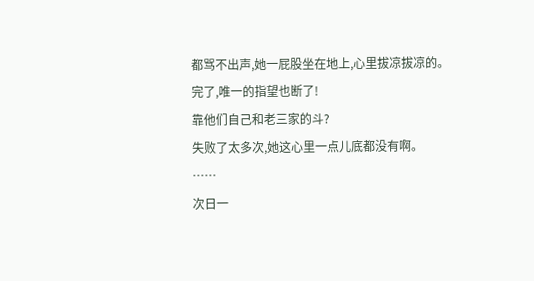都骂不出声,她一屁股坐在地上,心里拔凉拔凉的。
完了,唯一的指望也断了!
靠他们自己和老三家的斗?
失败了太多次,她这心里一点儿底都没有啊。
……
次日一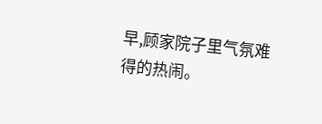早,顾家院子里气氛难得的热闹。